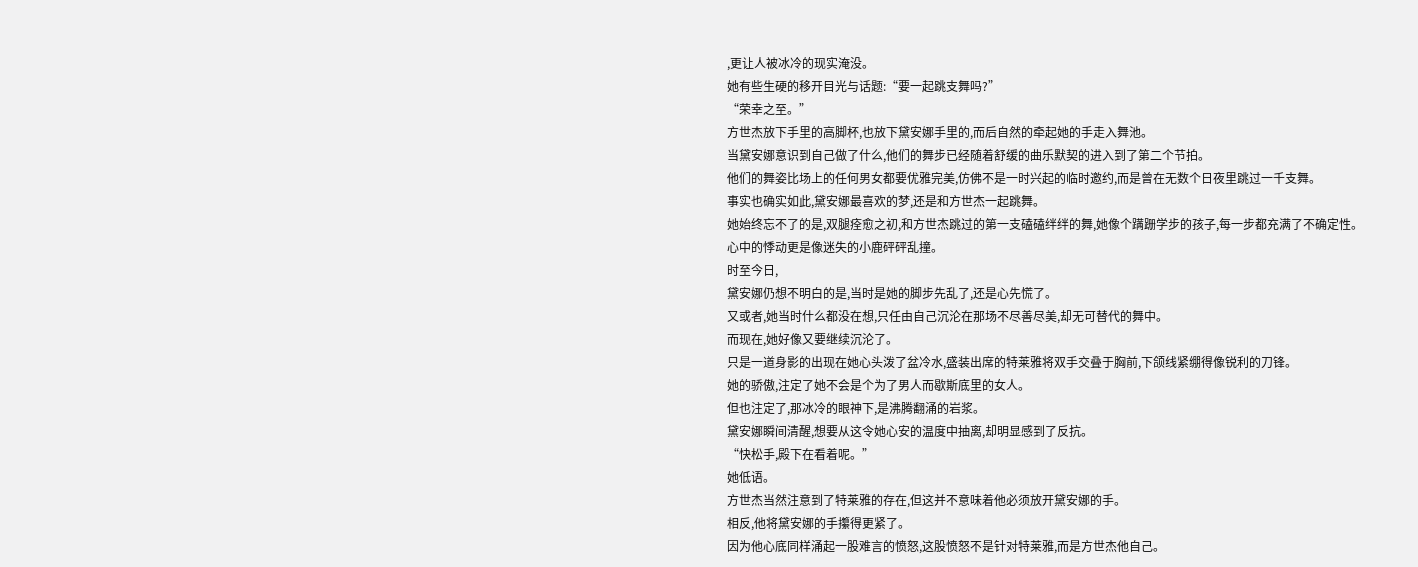,更让人被冰冷的现实淹没。
她有些生硬的移开目光与话题:“要一起跳支舞吗?”
“荣幸之至。”
方世杰放下手里的高脚杯,也放下黛安娜手里的,而后自然的牵起她的手走入舞池。
当黛安娜意识到自己做了什么,他们的舞步已经随着舒缓的曲乐默契的进入到了第二个节拍。
他们的舞姿比场上的任何男女都要优雅完美,仿佛不是一时兴起的临时邀约,而是曾在无数个日夜里跳过一千支舞。
事实也确实如此,黛安娜最喜欢的梦,还是和方世杰一起跳舞。
她始终忘不了的是,双腿痊愈之初,和方世杰跳过的第一支磕磕绊绊的舞,她像个蹒跚学步的孩子,每一步都充满了不确定性。
心中的悸动更是像迷失的小鹿砰砰乱撞。
时至今日,
黛安娜仍想不明白的是,当时是她的脚步先乱了,还是心先慌了。
又或者,她当时什么都没在想,只任由自己沉沦在那场不尽善尽美,却无可替代的舞中。
而现在,她好像又要继续沉沦了。
只是一道身影的出现在她心头泼了盆冷水,盛装出席的特莱雅将双手交叠于胸前,下颌线紧绷得像锐利的刀锋。
她的骄傲,注定了她不会是个为了男人而歇斯底里的女人。
但也注定了,那冰冷的眼神下,是沸腾翻涌的岩浆。
黛安娜瞬间清醒,想要从这令她心安的温度中抽离,却明显感到了反抗。
“快松手,殿下在看着呢。”
她低语。
方世杰当然注意到了特莱雅的存在,但这并不意味着他必须放开黛安娜的手。
相反,他将黛安娜的手攥得更紧了。
因为他心底同样涌起一股难言的愤怒,这股愤怒不是针对特莱雅,而是方世杰他自己。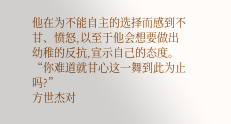他在为不能自主的选择而感到不甘、愤怒,以至于他会想要做出幼稚的反抗,宣示自己的态度。
“你难道就甘心这一舞到此为止吗?”
方世杰对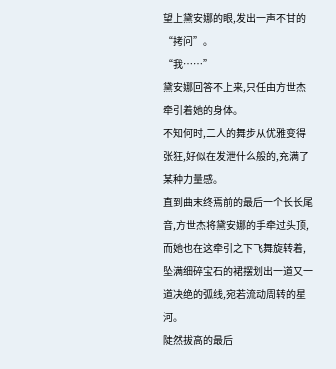望上黛安娜的眼,发出一声不甘的“拷问”。
“我……”
黛安娜回答不上来,只任由方世杰牵引着她的身体。
不知何时,二人的舞步从优雅变得张狂,好似在发泄什么般的,充满了某种力量感。
直到曲末终焉前的最后一个长长尾音,方世杰将黛安娜的手牵过头顶,而她也在这牵引之下飞舞旋转着,坠满细碎宝石的裙摆划出一道又一道决绝的弧线,宛若流动周转的星河。
陡然拔高的最后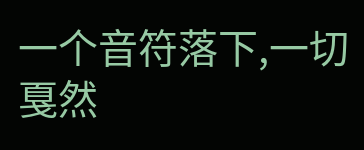一个音符落下,一切戛然